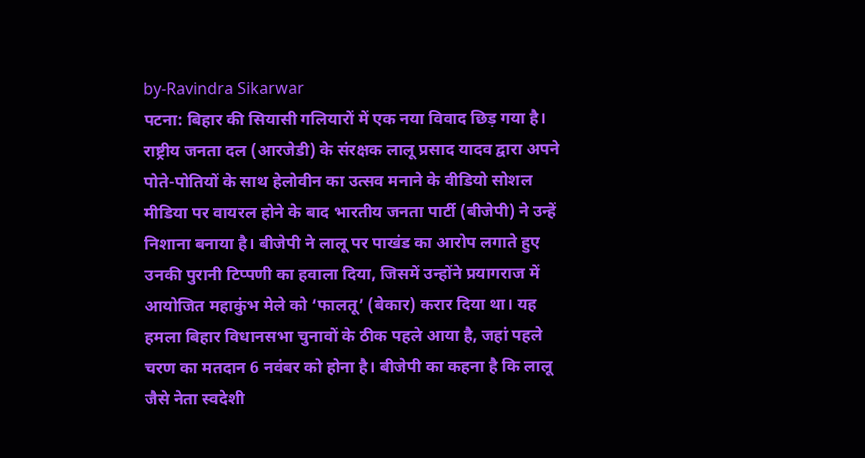by-Ravindra Sikarwar
पटना: बिहार की सियासी गलियारों में एक नया विवाद छिड़ गया है। राष्ट्रीय जनता दल (आरजेडी) के संरक्षक लालू प्रसाद यादव द्वारा अपने पोते-पोतियों के साथ हेलोवीन का उत्सव मनाने के वीडियो सोशल मीडिया पर वायरल होने के बाद भारतीय जनता पार्टी (बीजेपी) ने उन्हें निशाना बनाया है। बीजेपी ने लालू पर पाखंड का आरोप लगाते हुए उनकी पुरानी टिप्पणी का हवाला दिया, जिसमें उन्होंने प्रयागराज में आयोजित महाकुंभ मेले को ‘फालतू’ (बेकार) करार दिया था। यह हमला बिहार विधानसभा चुनावों के ठीक पहले आया है, जहां पहले चरण का मतदान 6 नवंबर को होना है। बीजेपी का कहना है कि लालू जैसे नेता स्वदेशी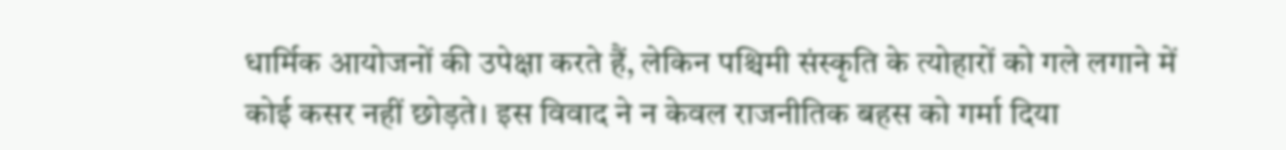धार्मिक आयोजनों की उपेक्षा करते हैं, लेकिन पश्चिमी संस्कृति के त्योहारों को गले लगाने में कोई कसर नहीं छोड़ते। इस विवाद ने न केवल राजनीतिक बहस को गर्मा दिया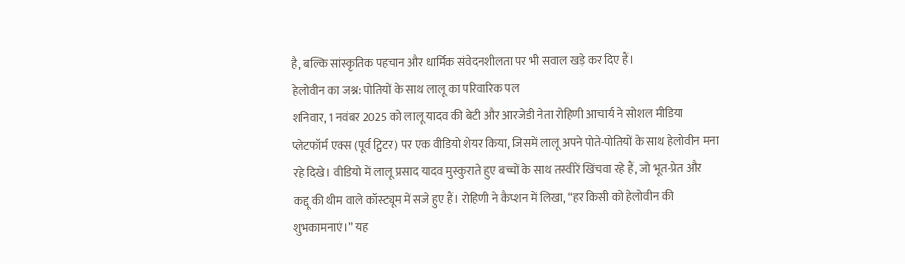है, बल्कि सांस्कृतिक पहचान और धार्मिक संवेदनशीलता पर भी सवाल खड़े कर दिए हैं।
हेलोवीन का जश्न: पोतियों के साथ लालू का परिवारिक पल
शनिवार, 1 नवंबर 2025 को लालू यादव की बेटी और आरजेडी नेता रोहिणी आचार्य ने सोशल मीडिया प्लेटफॉर्म एक्स (पूर्व ट्विटर) पर एक वीडियो शेयर किया, जिसमें लालू अपने पोते-पोतियों के साथ हेलोवीन मना रहे दिखे। वीडियो में लालू प्रसाद यादव मुस्कुराते हुए बच्चों के साथ तस्वीरें खिंचवा रहे हैं, जो भूत-प्रेत और कद्दू की थीम वाले कॉस्ट्यूम में सजे हुए हैं। रोहिणी ने कैप्शन में लिखा, “हर किसी को हेलोवीन की शुभकामनाएं।” यह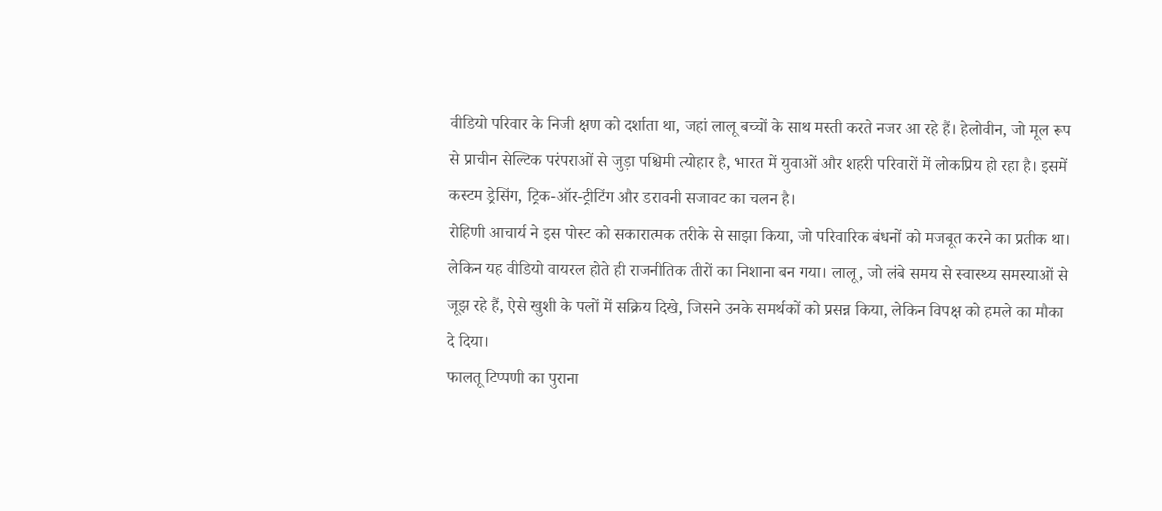वीडियो परिवार के निजी क्षण को दर्शाता था, जहां लालू बच्चों के साथ मस्ती करते नजर आ रहे हैं। हेलोवीन, जो मूल रूप से प्राचीन सेल्टिक परंपराओं से जुड़ा पश्चिमी त्योहार है, भारत में युवाओं और शहरी परिवारों में लोकप्रिय हो रहा है। इसमें कस्टम ड्रेसिंग, ट्रिक-ऑर-ट्रीटिंग और डरावनी सजावट का चलन है।
रोहिणी आचार्य ने इस पोस्ट को सकारात्मक तरीके से साझा किया, जो परिवारिक बंधनों को मजबूत करने का प्रतीक था। लेकिन यह वीडियो वायरल होते ही राजनीतिक तीरों का निशाना बन गया। लालू, जो लंबे समय से स्वास्थ्य समस्याओं से जूझ रहे हैं, ऐसे खुशी के पलों में सक्रिय दिखे, जिसने उनके समर्थकों को प्रसन्न किया, लेकिन विपक्ष को हमले का मौका दे दिया।
फालतू टिप्पणी का पुराना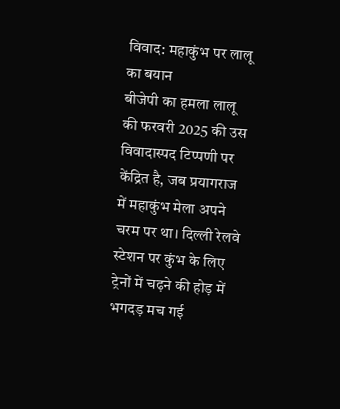विवाद: महाकुंभ पर लालू का बयान
बीजेपी का हमला लालू की फरवरी 2025 की उस विवादास्पद टिप्पणी पर केंद्रित है, जब प्रयागराज में महाकुंभ मेला अपने चरम पर था। दिल्ली रेलवे स्टेशन पर कुंभ के लिए ट्रेनों में चढ़ने की होड़ में भगदड़ मच गई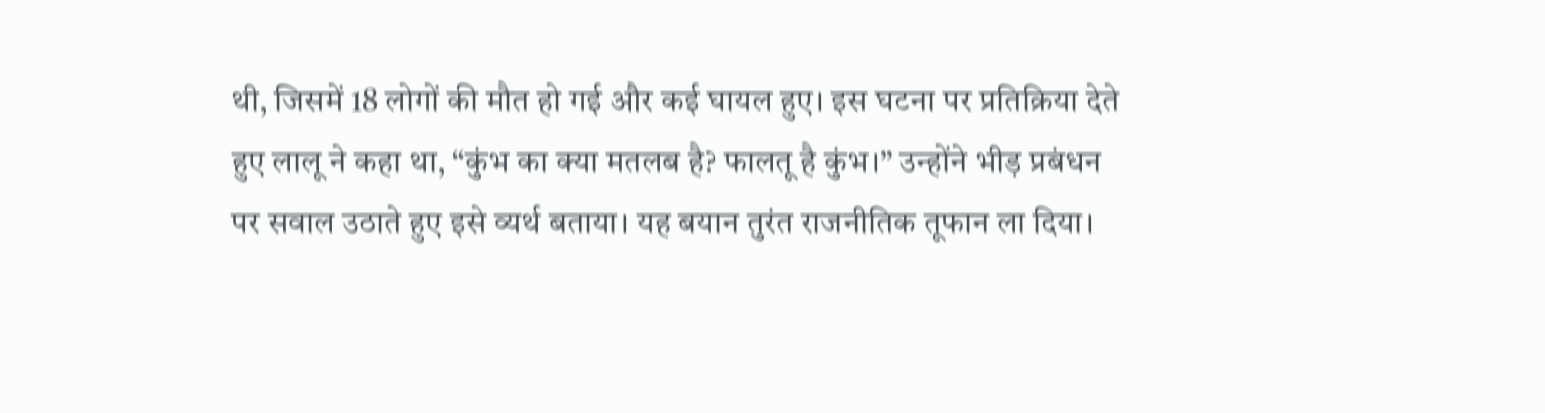थी, जिसमें 18 लोगों की मौत हो गई और कई घायल हुए। इस घटना पर प्रतिक्रिया देते हुए लालू ने कहा था, “कुंभ का क्या मतलब है? फालतू है कुंभ।” उन्होंने भीड़ प्रबंधन पर सवाल उठाते हुए इसे व्यर्थ बताया। यह बयान तुरंत राजनीतिक तूफान ला दिया।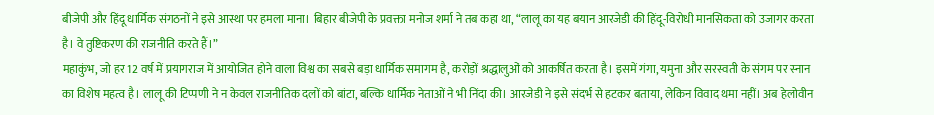बीजेपी और हिंदू धार्मिक संगठनों ने इसे आस्था पर हमला माना। बिहार बीजेपी के प्रवक्ता मनोज शर्मा ने तब कहा था, “लालू का यह बयान आरजेडी की हिंदू-विरोधी मानसिकता को उजागर करता है। वे तुष्टिकरण की राजनीति करते हैं।”
महाकुंभ, जो हर 12 वर्ष में प्रयागराज में आयोजित होने वाला विश्व का सबसे बड़ा धार्मिक समागम है, करोड़ों श्रद्धालुओं को आकर्षित करता है। इसमें गंगा, यमुना और सरस्वती के संगम पर स्नान का विशेष महत्व है। लालू की टिप्पणी ने न केवल राजनीतिक दलों को बांटा, बल्कि धार्मिक नेताओं ने भी निंदा की। आरजेडी ने इसे संदर्भ से हटकर बताया, लेकिन विवाद थमा नहीं। अब हेलोवीन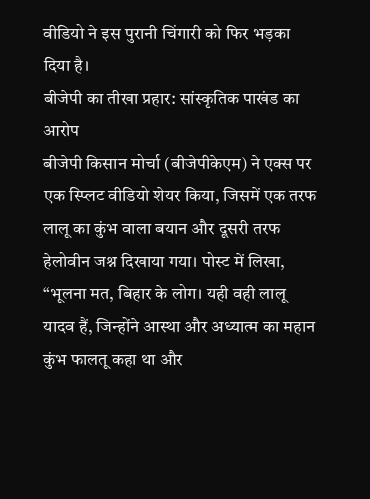वीडियो ने इस पुरानी चिंगारी को फिर भड़का दिया है।
बीजेपी का तीखा प्रहार: सांस्कृतिक पाखंड का आरोप
बीजेपी किसान मोर्चा (बीजेपीकेएम) ने एक्स पर एक स्प्लिट वीडियो शेयर किया, जिसमें एक तरफ लालू का कुंभ वाला बयान और दूसरी तरफ हेलोवीन जश्न दिखाया गया। पोस्ट में लिखा, “भूलना मत, बिहार के लोग। यही वही लालू यादव हैं, जिन्होंने आस्था और अध्यात्म का महान कुंभ फालतू कहा था और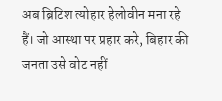अब ब्रिटिश त्योहार हेलोवीन मना रहे हैं। जो आस्था पर प्रहार करे, बिहार की जनता उसे वोट नहीं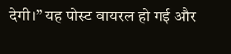देगी।” यह पोस्ट वायरल हो गई और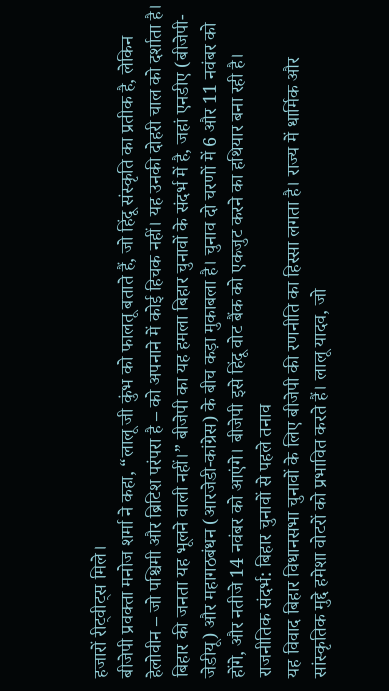हजारों रीट्वीट्स मिले।
बीजेपी प्रवक्ता मनोज शर्मा ने कहा, “लालू जी कुंभ को फालतू बताते हैं, जो हिंदू संस्कृति का प्रतीक है, लेकिन हेलोवीन – जो पश्चिमी और ब्रिटिश परंपरा है – को अपनाने में कोई हिचक नहीं। यह उनकी दोहरी चाल को दर्शाता है। बिहार की जनता यह भूलने वाली नहीं।” बीजेपी का यह हमला बिहार चुनावों के संदर्भ में है, जहां एनडीए (बीजेपी-जेडीयू) और महागठबंधन (आरजेडी-कांग्रेस) के बीच कड़ा मुकाबला है। चुनाव दो चरणों में 6 और 11 नवंबर को होंगे, और नतीजे 14 नवंबर को आएंगे। बीजेपी इसे हिंदू वोट बैंक को एकजुट करने का हथियार बना रही है।
राजनीतिक संदर्भ: बिहार चुनावों से पहले तनाव
यह विवाद बिहार विधानसभा चुनावों के लिए बीजेपी की रणनीति का हिस्सा लगता है। राज्य में धार्मिक और सांस्कृतिक मुद्दे हमेशा वोटरों को प्रभावित करते हैं। लालू यादव, जो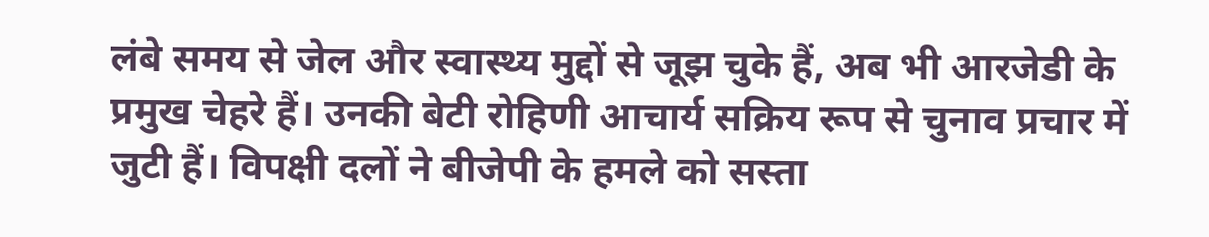लंबे समय से जेल और स्वास्थ्य मुद्दों से जूझ चुके हैं, अब भी आरजेडी के प्रमुख चेहरे हैं। उनकी बेटी रोहिणी आचार्य सक्रिय रूप से चुनाव प्रचार में जुटी हैं। विपक्षी दलों ने बीजेपी के हमले को सस्ता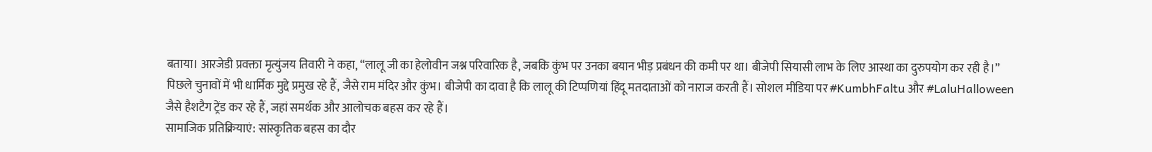बताया। आरजेडी प्रवक्ता मृत्युंजय तिवारी ने कहा, “लालू जी का हेलोवीन जश्न परिवारिक है, जबकि कुंभ पर उनका बयान भीड़ प्रबंधन की कमी पर था। बीजेपी सियासी लाभ के लिए आस्था का दुरुपयोग कर रही है।”
पिछले चुनावों में भी धार्मिक मुद्दे प्रमुख रहे हैं, जैसे राम मंदिर और कुंभ। बीजेपी का दावा है कि लालू की टिप्पणियां हिंदू मतदाताओं को नाराज करती हैं। सोशल मीडिया पर #KumbhFaltu और #LaluHalloween जैसे हैशटैग ट्रेंड कर रहे हैं, जहां समर्थक और आलोचक बहस कर रहे हैं।
सामाजिक प्रतिक्रियाएं: सांस्कृतिक बहस का दौर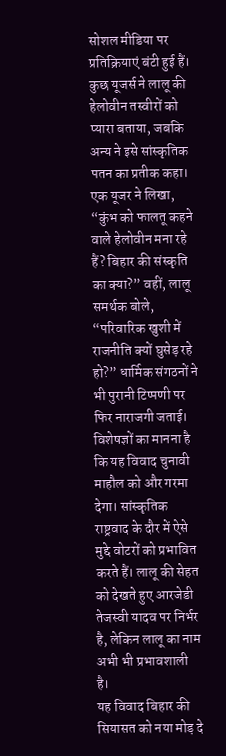सोशल मीडिया पर प्रतिक्रियाएं बंटी हुई हैं। कुछ यूजर्स ने लालू की हेलोवीन तस्वीरों को प्यारा बताया, जबकि अन्य ने इसे सांस्कृतिक पतन का प्रतीक कहा। एक यूजर ने लिखा, “कुंभ को फालतू कहने वाले हेलोवीन मना रहे हैं? बिहार की संस्कृति का क्या?” वहीं, लालू समर्थक बोले, “परिवारिक खुशी में राजनीति क्यों घुसेड़ रहे हो?” धार्मिक संगठनों ने भी पुरानी टिप्पणी पर फिर नाराजगी जताई।
विशेषज्ञों का मानना है कि यह विवाद चुनावी माहौल को और गरमा देगा। सांस्कृतिक राष्ट्रवाद के दौर में ऐसे मुद्दे वोटरों को प्रभावित करते हैं। लालू की सेहत को देखते हुए आरजेडी तेजस्वी यादव पर निर्भर है, लेकिन लालू का नाम अभी भी प्रभावशाली है।
यह विवाद बिहार की सियासत को नया मोड़ दे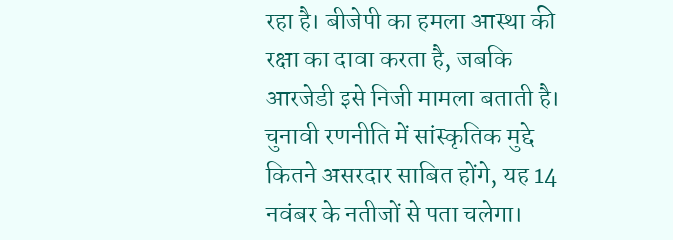रहा है। बीजेपी का हमला आस्था की रक्षा का दावा करता है, जबकि आरजेडी इसे निजी मामला बताती है। चुनावी रणनीति में सांस्कृतिक मुद्दे कितने असरदार साबित होंगे, यह 14 नवंबर के नतीजों से पता चलेगा।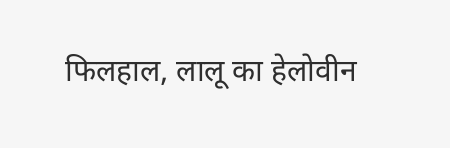फिलहाल, लालू का हेलोवीन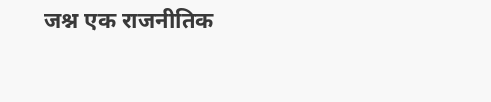जश्न एक राजनीतिक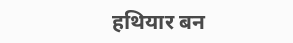हथियार बन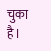चुका है।